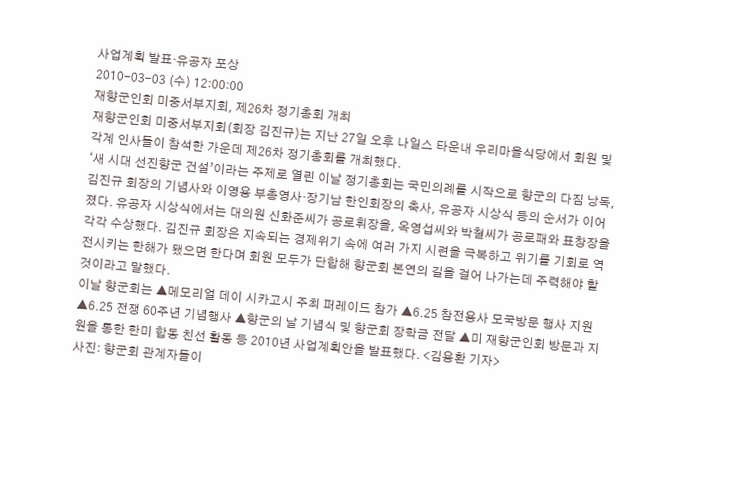사업계획 발표·유공자 포상
2010-03-03 (수) 12:00:00
재향군인회 미중서부지회, 제26차 정기총회 개최
재향군인회 미중서부지회(회장 김진규)는 지난 27일 오후 나일스 타운내 우리마을식당에서 회원 및 각계 인사들이 참석한 가운데 제26차 정기총회를 개최했다.
‘새 시대 선진향군 건설’이라는 주제로 열린 이날 정기총회는 국민의례를 시작으로 향군의 다짐 낭독, 김진규 회장의 기념사와 이영용 부총영사·장기남 한인회장의 축사, 유공자 시상식 등의 순서가 이어졌다. 유공자 시상식에서는 대의원 신화준씨가 공로휘장을, 옥영섭씨와 박철씨가 공로패와 표창장을 각각 수상했다. 김진규 회장은 지속되는 경제위기 속에 여러 가지 시련을 극복하고 위기를 기회로 역전시키는 한해가 됐으면 한다며 회원 모두가 단합해 향군회 본연의 길을 걸어 나가는데 주력해야 할 것이라고 말했다.
이날 향군회는 ▲메모리얼 데이 시카고시 주최 퍼레이드 참가 ▲6.25 참전용사 모국방문 행사 지원 ▲6.25 전쟁 60주년 기념행사 ▲향군의 날 기념식 및 향군회 장학금 전달 ▲미 재향군인회 방문과 지원을 통한 한미 합동 친선 활동 등 2010년 사업계획안을 발표했다. <김용환 기자>
사진: 향군회 관계자들이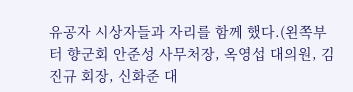유공자 시상자들과 자리를 함께 했다.(왼쪽부터 향군회 안준성 사무처장, 옥영섭 대의원, 김진규 회장, 신화준 대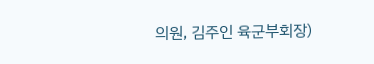의원, 김주인 육군부회장)